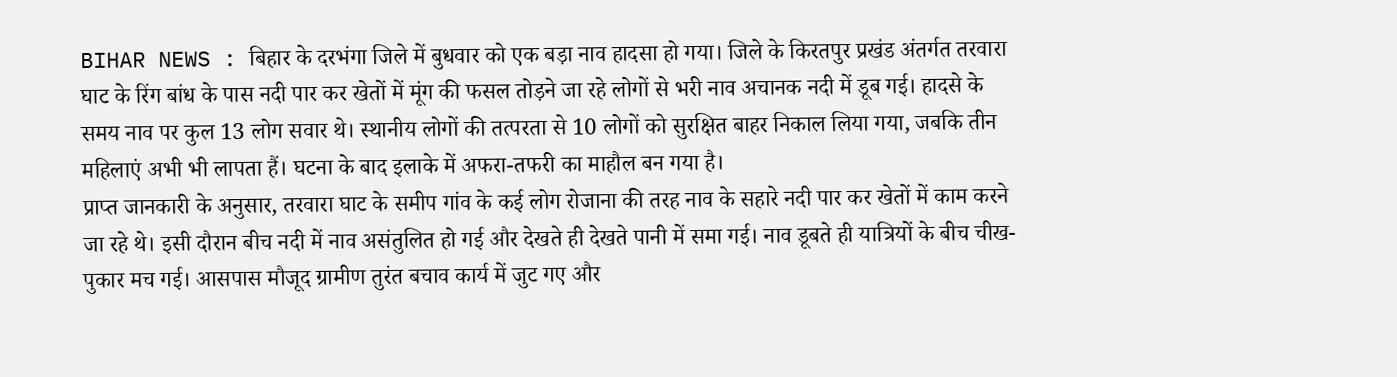BIHAR NEWS : बिहार के दरभंगा जिले में बुधवार को एक बड़ा नाव हादसा हो गया। जिले के किरतपुर प्रखंड अंतर्गत तरवारा घाट के रिंग बांध के पास नदी पार कर खेतों में मूंग की फसल तोड़ने जा रहे लोगों से भरी नाव अचानक नदी में डूब गई। हादसे के समय नाव पर कुल 13 लोग सवार थे। स्थानीय लोगों की तत्परता से 10 लोगों को सुरक्षित बाहर निकाल लिया गया, जबकि तीन महिलाएं अभी भी लापता हैं। घटना के बाद इलाके में अफरा-तफरी का माहौल बन गया है।
प्राप्त जानकारी के अनुसार, तरवारा घाट के समीप गांव के कई लोग रोजाना की तरह नाव के सहारे नदी पार कर खेतों में काम करने जा रहे थे। इसी दौरान बीच नदी में नाव असंतुलित हो गई और देखते ही देखते पानी में समा गई। नाव डूबते ही यात्रियों के बीच चीख-पुकार मच गई। आसपास मौजूद ग्रामीण तुरंत बचाव कार्य में जुट गए और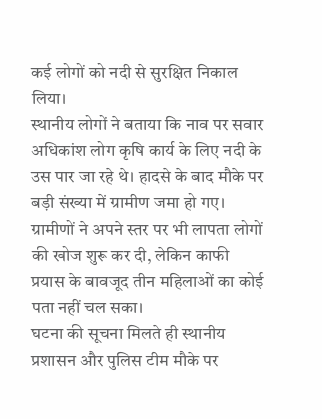कई लोगों को नदी से सुरक्षित निकाल लिया।
स्थानीय लोगों ने बताया कि नाव पर सवार अधिकांश लोग कृषि कार्य के लिए नदी के उस पार जा रहे थे। हादसे के बाद मौके पर बड़ी संख्या में ग्रामीण जमा हो गए। ग्रामीणों ने अपने स्तर पर भी लापता लोगों की खोज शुरू कर दी, लेकिन काफी प्रयास के बावजूद तीन महिलाओं का कोई पता नहीं चल सका।
घटना की सूचना मिलते ही स्थानीय प्रशासन और पुलिस टीम मौके पर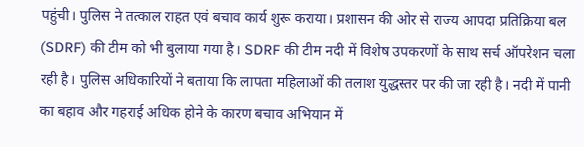पहुंची। पुलिस ने तत्काल राहत एवं बचाव कार्य शुरू कराया। प्रशासन की ओर से राज्य आपदा प्रतिक्रिया बल (SDRF) की टीम को भी बुलाया गया है। SDRF की टीम नदी में विशेष उपकरणों के साथ सर्च ऑपरेशन चला रही है। पुलिस अधिकारियों ने बताया कि लापता महिलाओं की तलाश युद्धस्तर पर की जा रही है। नदी में पानी का बहाव और गहराई अधिक होने के कारण बचाव अभियान में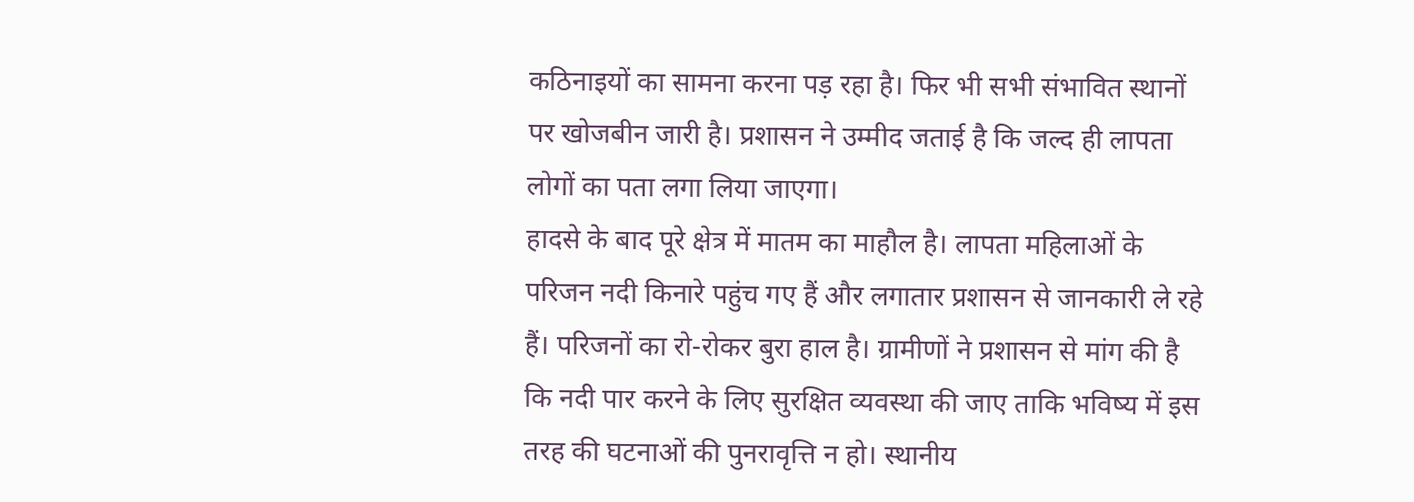कठिनाइयों का सामना करना पड़ रहा है। फिर भी सभी संभावित स्थानों पर खोजबीन जारी है। प्रशासन ने उम्मीद जताई है कि जल्द ही लापता लोगों का पता लगा लिया जाएगा।
हादसे के बाद पूरे क्षेत्र में मातम का माहौल है। लापता महिलाओं के परिजन नदी किनारे पहुंच गए हैं और लगातार प्रशासन से जानकारी ले रहे हैं। परिजनों का रो-रोकर बुरा हाल है। ग्रामीणों ने प्रशासन से मांग की है कि नदी पार करने के लिए सुरक्षित व्यवस्था की जाए ताकि भविष्य में इस तरह की घटनाओं की पुनरावृत्ति न हो। स्थानीय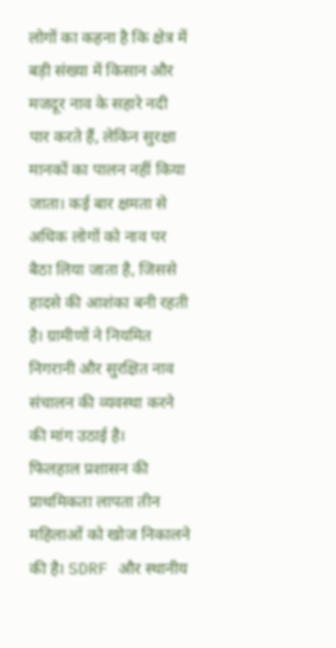लोगों का कहना है कि क्षेत्र में बड़ी संख्या में किसान और मजदूर नाव के सहारे नदी पार करते हैं, लेकिन सुरक्षा मानकों का पालन नहीं किया जाता। कई बार क्षमता से अधिक लोगों को नाव पर बैठा लिया जाता है, जिससे हादसे की आशंका बनी रहती है। ग्रामीणों ने नियमित निगरानी और सुरक्षित नाव संचालन की व्यवस्था करने की मांग उठाई है।
फिलहाल प्रशासन की प्राथमिकता लापता तीन महिलाओं को खोज निकालने की है। SDRF और स्थानीय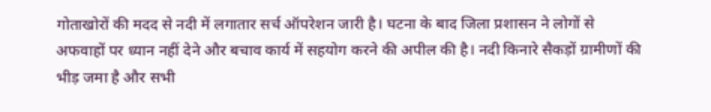गोताखोरों की मदद से नदी में लगातार सर्च ऑपरेशन जारी है। घटना के बाद जिला प्रशासन ने लोगों से अफवाहों पर ध्यान नहीं देने और बचाव कार्य में सहयोग करने की अपील की है। नदी किनारे सैकड़ों ग्रामीणों की भीड़ जमा है और सभी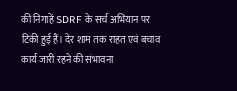की निगाहें SDRF के सर्च अभियान पर टिकी हुई हैं। देर शाम तक राहत एवं बचाव कार्य जारी रहने की संभावना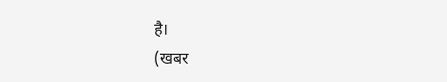है।
(खबर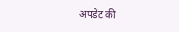अपडेट की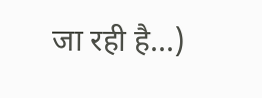जा रही है...)